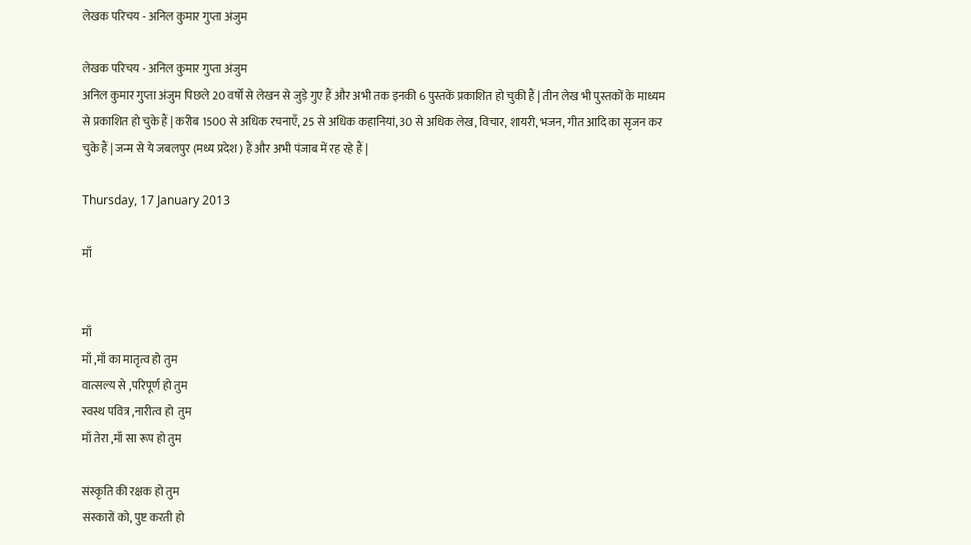लेखक परिचय - अनिल कुमार गुप्ता अंजुम

लेखक परिचय - अनिल कुमार गुप्ता अंजुम
अनिल कुमार गुप्ता अंजुम पिछले 20 वर्षों से लेखन से जुड़े गुए हैं और अभी तक इनकी 6 पुस्तकें प्रकाशित हो चुकी हैं | तीन लेख भी पुस्तकों के माध्यम से प्रकाशित हो चुके हैं | करीब 1500 से अधिक रचनाएँ, 25 से अधिक कहानियां, 30 से अधिक लेख, विचार, शायरी, भजन, गीत आदि का सृजन कर चुके हैं | जन्म से ये जबलपुर (मध्य प्रदेश ) हैं और अभी पंजाब में रह रहे हैं |

Thursday, 17 January 2013

माँ


माँ
माँ ,माँ का मातृत्व हो तुम
वात्सल्य से ,परिपूर्ण हो तुम
स्वस्थ पवित्र ,नारीत्व हो  तुम
माँ तेरा ,माँ सा रूप हो तुम

संस्कृति की रक्षक हो तुम
संस्कारों को, पुष्ट करती हो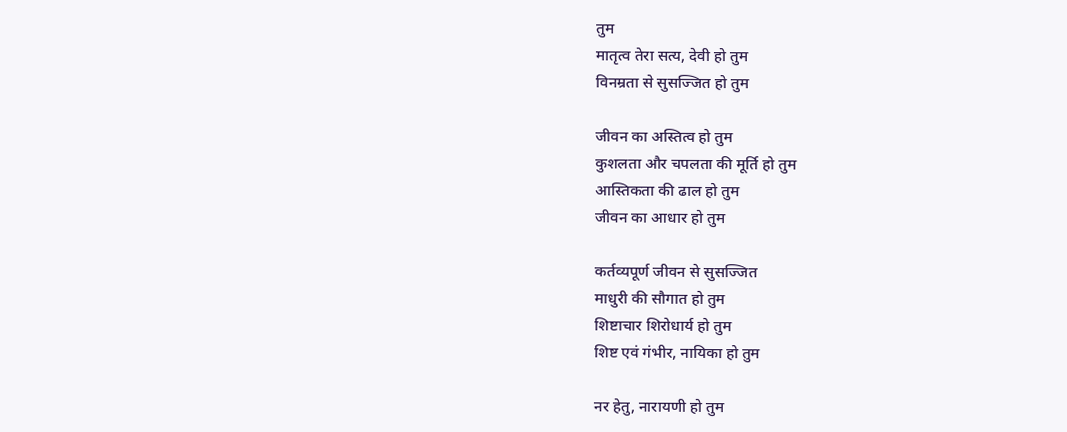तुम
मातृत्व तेरा सत्य, देवी हो तुम
विनम्रता से सुसज्जित हो तुम

जीवन का अस्तित्व हो तुम
कुशलता और चपलता की मूर्ति हो तुम
आस्तिकता की ढाल हो तुम
जीवन का आधार हो तुम

कर्तव्यपूर्ण जीवन से सुसज्जित
माधुरी की सौगात हो तुम
शिष्टाचार शिरोधार्य हो तुम
शिष्ट एवं गंभीर, नायिका हो तुम

नर हेतु, नारायणी हो तुम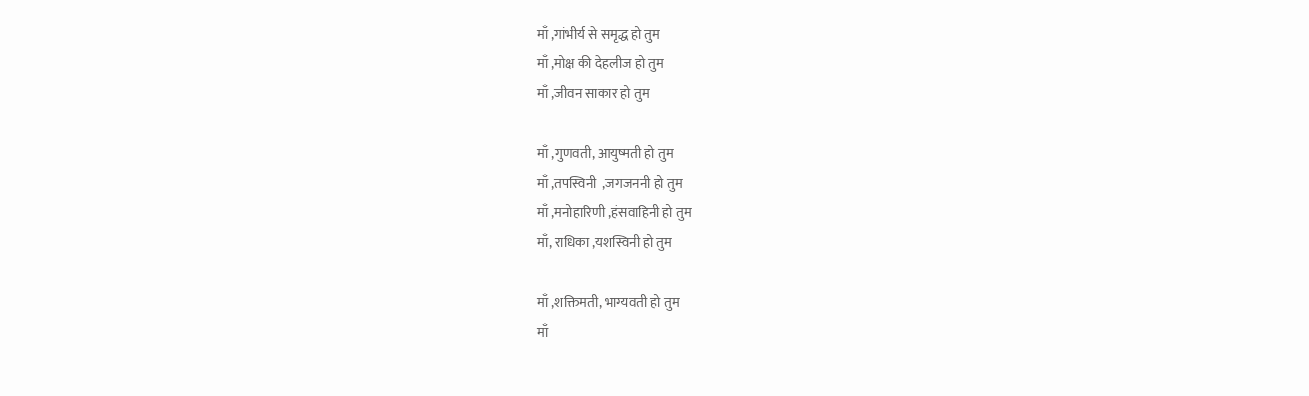माँ ,गांभीर्य से समृद्ध हो तुम
माँ ,मोक्ष की देहलीज हो तुम
माँ ,जीवन साकार हो तुम

माँ ,गुणवती, आयुष्मती हो तुम
माँ ,तपस्विनी  ,जगजननी हो तुम
माँ ,मनोहारिणी ,हंसवाहिनी हो तुम
माँ, राधिका ,यशस्विनी हो तुम

माँ ,शक्तिमती, भाग्यवती हो तुम
माँ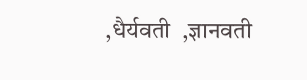,धैर्यवती  ,ज्ञानवती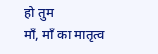हो तुम
माँ, माँ का मातृत्व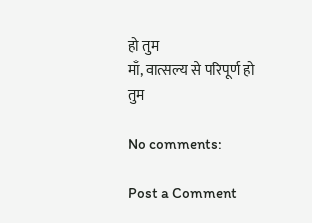हो तुम
माँ, वात्सल्य से परिपूर्ण हो तुम

No comments:

Post a Comment